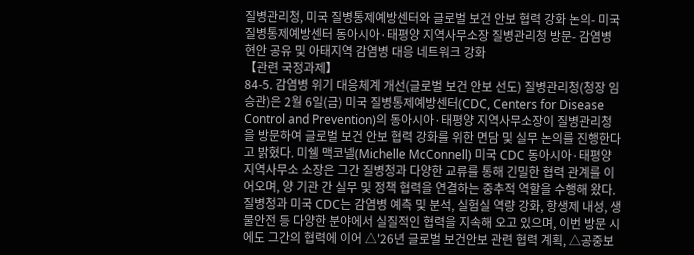질병관리청, 미국 질병통제예방센터와 글로벌 보건 안보 협력 강화 논의- 미국 질병통제예방센터 동아시아·태평양 지역사무소장 질병관리청 방문- 감염병 현안 공유 및 아태지역 감염병 대응 네트워크 강화
【관련 국정과제】
84-5. 감염병 위기 대응체계 개선(글로벌 보건 안보 선도) 질병관리청(청장 임승관)은 2월 6일(금) 미국 질병통제예방센터(CDC, Centers for Disease Control and Prevention)의 동아시아·태평양 지역사무소장이 질병관리청을 방문하여 글로벌 보건 안보 협력 강화를 위한 면담 및 실무 논의를 진행한다고 밝혔다. 미쉘 맥코넬(Michelle McConnell) 미국 CDC 동아시아·태평양 지역사무소 소장은 그간 질병청과 다양한 교류를 통해 긴밀한 협력 관계를 이어오며, 양 기관 간 실무 및 정책 협력을 연결하는 중추적 역할을 수행해 왔다.
질병청과 미국 CDC는 감염병 예측 및 분석, 실험실 역량 강화, 항생제 내성, 생물안전 등 다양한 분야에서 실질적인 협력을 지속해 오고 있으며, 이번 방문 시에도 그간의 협력에 이어 △'26년 글로벌 보건안보 관련 협력 계획, △공중보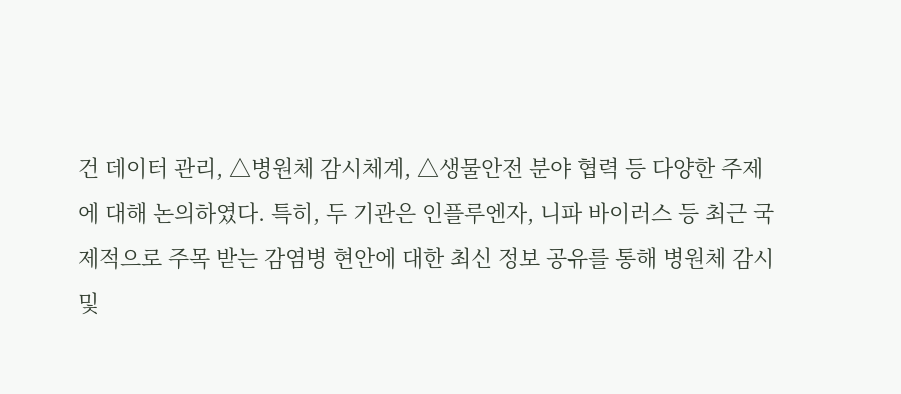건 데이터 관리, △병원체 감시체계, △생물안전 분야 협력 등 다양한 주제에 대해 논의하였다. 특히, 두 기관은 인플루엔자, 니파 바이러스 등 최근 국제적으로 주목 받는 감염병 현안에 대한 최신 정보 공유를 통해 병원체 감시 및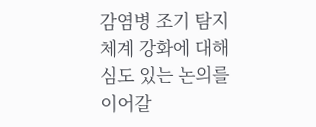감염병 조기 탐지 체계 강화에 대해 심도 있는 논의를 이어갈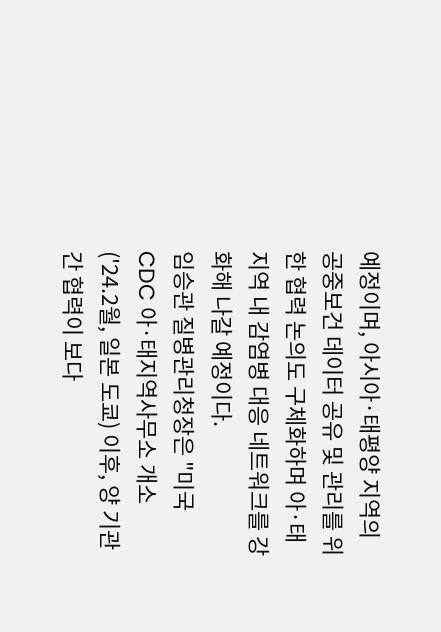예정이며, 아시아·태평양 지역의 공중보건 데이터 공유 및 관리를 위한 협력 논의도 구체화하며 아·태 지역 내 감염병 대응 네트워크를 강화해 나갈 예정이다.
임승관 질병관리청장은 "미국 CDC 아·태지역사무소 개소('24.2월, 일본 도쿄) 이후, 양 기관 간 협력이 보다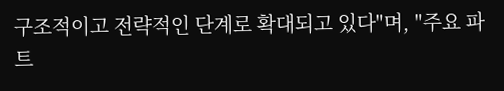구조적이고 전략적인 단계로 확대되고 있다"며, "주요 파트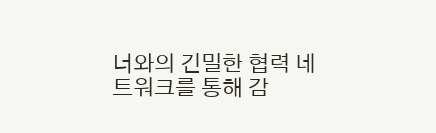너와의 긴밀한 협력 네트워크를 통해 감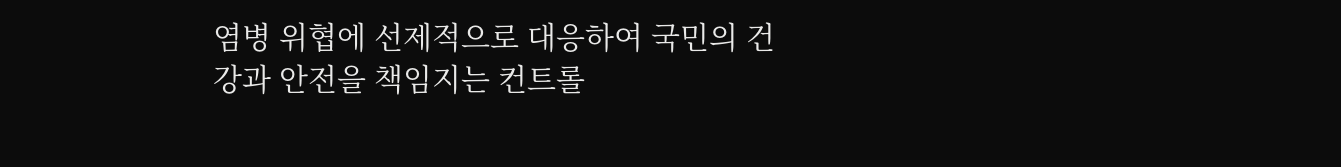염병 위협에 선제적으로 대응하여 국민의 건강과 안전을 책임지는 컨트롤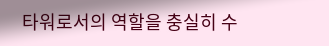타워로서의 역할을 충실히 수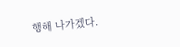행해 나가겠다.